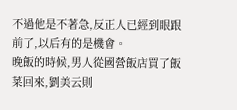不過他是不著急,反正人已經到眼跟前了,以后有的是機會。
晚飯的時候,男人從國營飯店買了飯菜回來,劉美云則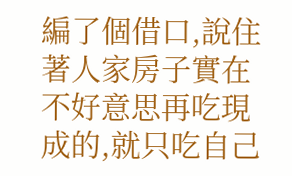編了個借口,說住著人家房子實在不好意思再吃現成的,就只吃自己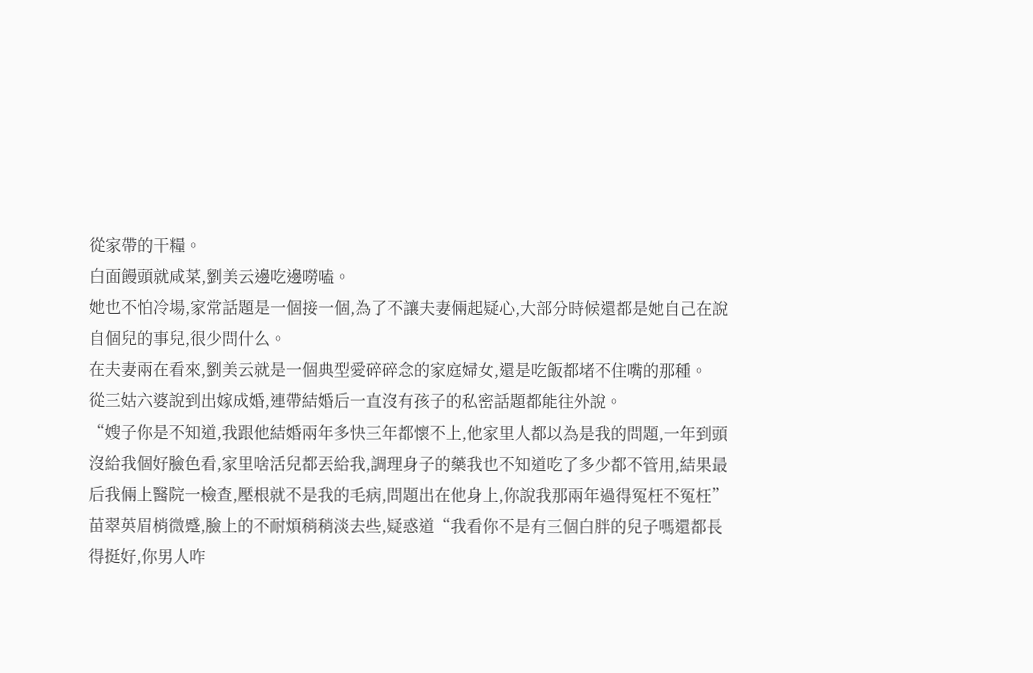從家帶的干糧。
白面饅頭就咸菜,劉美云邊吃邊嘮嗑。
她也不怕冷場,家常話題是一個接一個,為了不讓夫妻倆起疑心,大部分時候還都是她自己在說自個兒的事兒,很少問什么。
在夫妻兩在看來,劉美云就是一個典型愛碎碎念的家庭婦女,還是吃飯都堵不住嘴的那種。
從三姑六婆說到出嫁成婚,連帶結婚后一直沒有孩子的私密話題都能往外說。
“嫂子你是不知道,我跟他結婚兩年多快三年都懷不上,他家里人都以為是我的問題,一年到頭沒給我個好臉色看,家里啥活兒都丟給我,調理身子的藥我也不知道吃了多少都不管用,結果最后我倆上醫院一檢查,壓根就不是我的毛病,問題出在他身上,你說我那兩年過得冤枉不冤枉”
苗翠英眉梢微蹙,臉上的不耐煩稍稍淡去些,疑惑道“我看你不是有三個白胖的兒子嗎還都長得挺好,你男人咋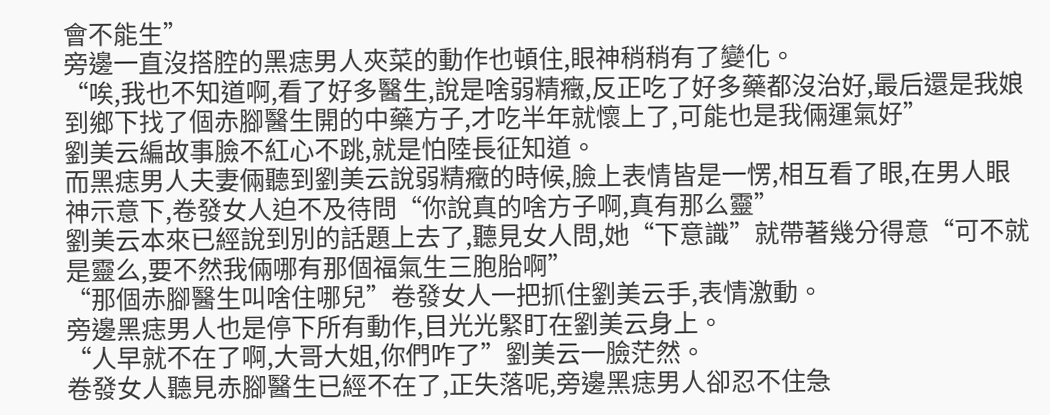會不能生”
旁邊一直沒搭腔的黑痣男人夾菜的動作也頓住,眼神稍稍有了變化。
“唉,我也不知道啊,看了好多醫生,說是啥弱精癥,反正吃了好多藥都沒治好,最后還是我娘到鄉下找了個赤腳醫生開的中藥方子,才吃半年就懷上了,可能也是我倆運氣好”
劉美云編故事臉不紅心不跳,就是怕陸長征知道。
而黑痣男人夫妻倆聽到劉美云說弱精癥的時候,臉上表情皆是一愣,相互看了眼,在男人眼神示意下,卷發女人迫不及待問“你說真的啥方子啊,真有那么靈”
劉美云本來已經說到別的話題上去了,聽見女人問,她“下意識”就帶著幾分得意“可不就是靈么,要不然我倆哪有那個福氣生三胞胎啊”
“那個赤腳醫生叫啥住哪兒”卷發女人一把抓住劉美云手,表情激動。
旁邊黑痣男人也是停下所有動作,目光光緊盯在劉美云身上。
“人早就不在了啊,大哥大姐,你們咋了”劉美云一臉茫然。
卷發女人聽見赤腳醫生已經不在了,正失落呢,旁邊黑痣男人卻忍不住急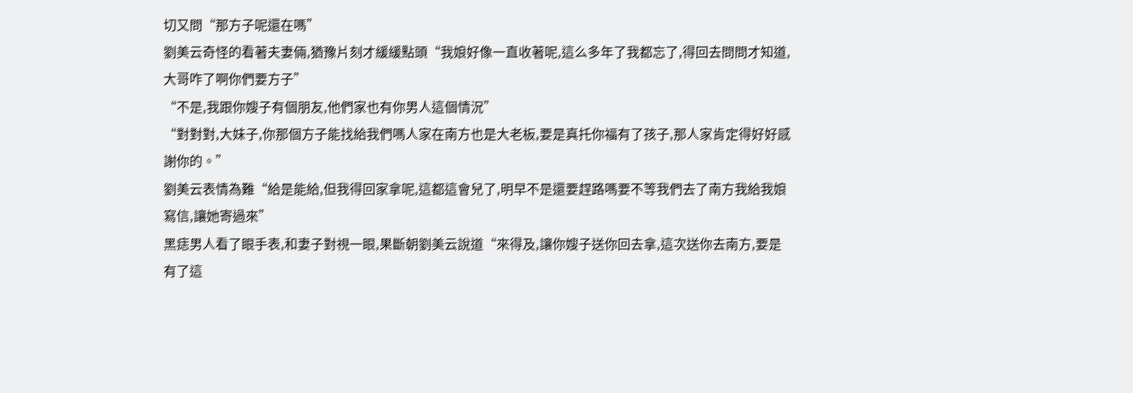切又問“那方子呢還在嗎”
劉美云奇怪的看著夫妻倆,猶豫片刻才緩緩點頭“我娘好像一直收著呢,這么多年了我都忘了,得回去問問才知道,大哥咋了啊你們要方子”
“不是,我跟你嫂子有個朋友,他們家也有你男人這個情況”
“對對對,大妹子,你那個方子能找給我們嗎人家在南方也是大老板,要是真托你福有了孩子,那人家肯定得好好感謝你的。”
劉美云表情為難“給是能給,但我得回家拿呢,這都這會兒了,明早不是還要趕路嗎要不等我們去了南方我給我娘寫信,讓她寄過來”
黑痣男人看了眼手表,和妻子對視一眼,果斷朝劉美云說道“來得及,讓你嫂子送你回去拿,這次送你去南方,要是有了這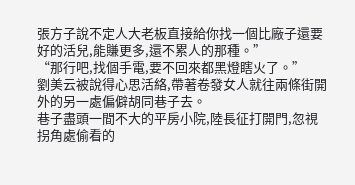張方子說不定人大老板直接給你找一個比廠子還要好的活兒,能賺更多,還不累人的那種。”
“那行吧,找個手電,要不回來都黑燈瞎火了。”
劉美云被說得心思活絡,帶著卷發女人就往兩條街開外的另一處偏僻胡同巷子去。
巷子盡頭一間不大的平房小院,陸長征打開門,忽視拐角處偷看的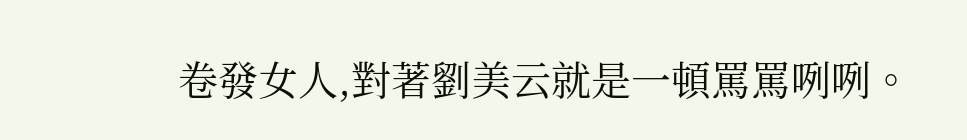卷發女人,對著劉美云就是一頓罵罵咧咧。